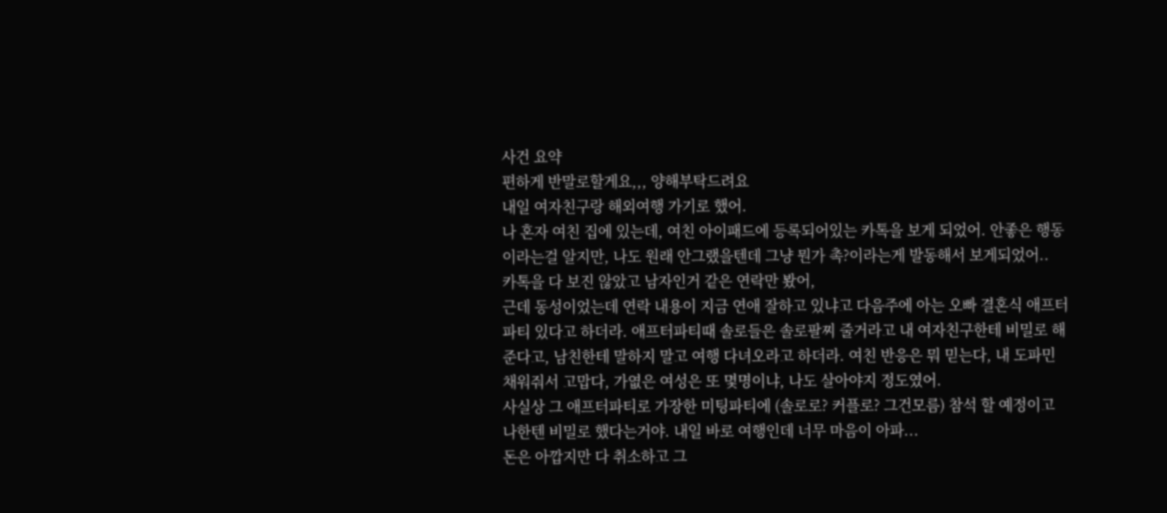사건 요약
편하게 반말로할게요,,, 양해부탁드려요
내일 여자친구랑 해외여행 가기로 했어.
나 혼자 여친 집에 있는데, 여친 아이패드에 등록되어있는 카톡을 보게 되었어. 안좋은 행동이라는걸 알지만, 나도 원래 안그랬을텐데 그냥 뭔가 촉?이라는게 발동해서 보게되었어..
카톡을 다 보진 않았고 남자인거 같은 연락만 봤어,
근데 동성이었는데 연락 내용이 지금 연애 잘하고 있냐고 다음주에 아는 오빠 결혼식 애프터파티 있다고 하더라. 애프터파티때 솔로들은 솔로팔찌 줄거라고 내 여자친구한테 비밀로 해준다고, 남친한테 말하지 말고 여행 다녀오라고 하더라. 여친 반응은 뭐 믿는다, 내 도파민 채워줘서 고맙다, 가엾은 여성은 또 몇명이냐, 나도 살아야지 정도였어.
사실상 그 애프터파티로 가장한 미팅파티에 (솔로로? 커플로? 그건모름) 참석 할 예정이고 나한텐 비밀로 했다는거야. 내일 바로 여행인데 너무 마음이 아파...
돈은 아깝지만 다 취소하고 그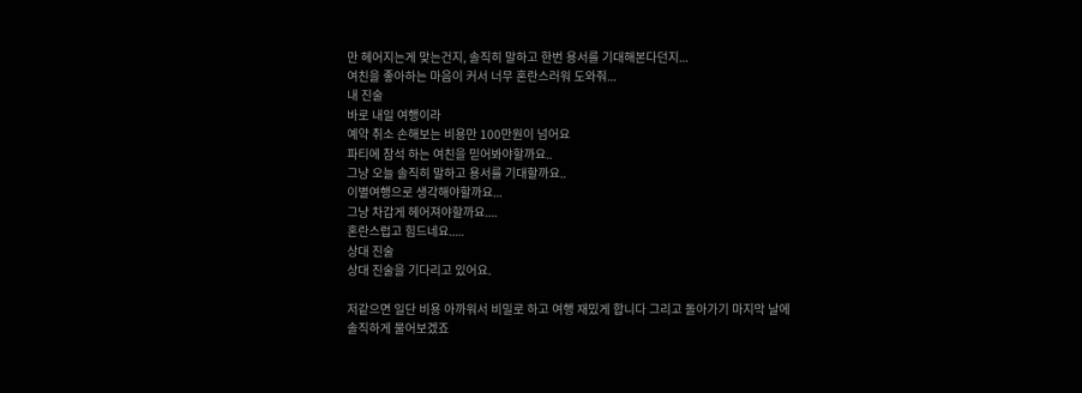만 헤어지는게 맞는건지, 솔직히 말하고 한번 용서를 기대해본다던지...
여친을 좋아하는 마음이 커서 너무 혼란스러워 도와줘...
내 진술
바로 내일 여행이라
예약 취소 손해보는 비용만 100만원이 넘어요
파티에 참석 하는 여친을 믿어봐야할까요..
그냥 오늘 솔직히 말하고 용서를 기대할까요..
이별여행으로 생각해야할까요...
그냥 차갑게 헤어져야할까요....
혼란스럽고 힘드네요.....
상대 진술
상대 진술을 기다리고 있어요.

저같으면 일단 비용 아까워서 비밀로 하고 여행 재밌게 합니다 그리고 돌아가기 마지막 날에 솔직하게 물어보겠죠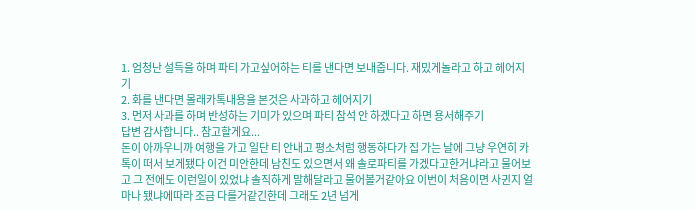1. 엄청난 설득을 하며 파티 가고싶어하는 티를 낸다면 보내줍니다. 재밌게놀라고 하고 헤어지기
2. 화를 낸다면 몰래카톡내용을 본것은 사과하고 헤어지기
3. 먼저 사과를 하며 반성하는 기미가 있으며 파티 참석 안 하겠다고 하면 용서해주기
답변 감사합니다.. 참고할게요...
돈이 아까우니까 여행을 가고 일단 티 안내고 평소처럼 행동하다가 집 가는 날에 그냥 우연히 카톡이 떠서 보게됐다 이건 미안한데 남친도 있으면서 왜 솔로파티를 가겠다고한거냐라고 물어보고 그 전에도 이런일이 있었냐 솔직하게 말해달라고 물어볼거같아요 이번이 처음이면 사귄지 얼마나 됐냐에따라 조금 다를거같긴한데 그래도 2년 넘게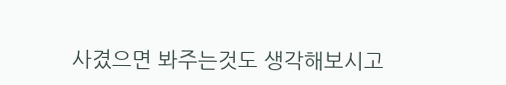사겼으면 봐주는것도 생각해보시고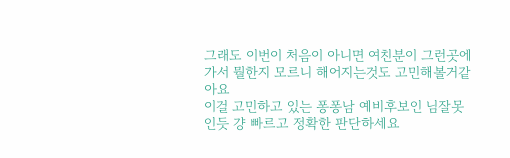그래도 이번이 처음이 아니면 여친분이 그런곳에 가서 뭘한지 모르니 해어지는것도 고민해볼거같아요
이걸 고민하고 있는 퐁퐁남 예비후보인 님잘못인듯 걍 빠르고 정확한 판단하세요